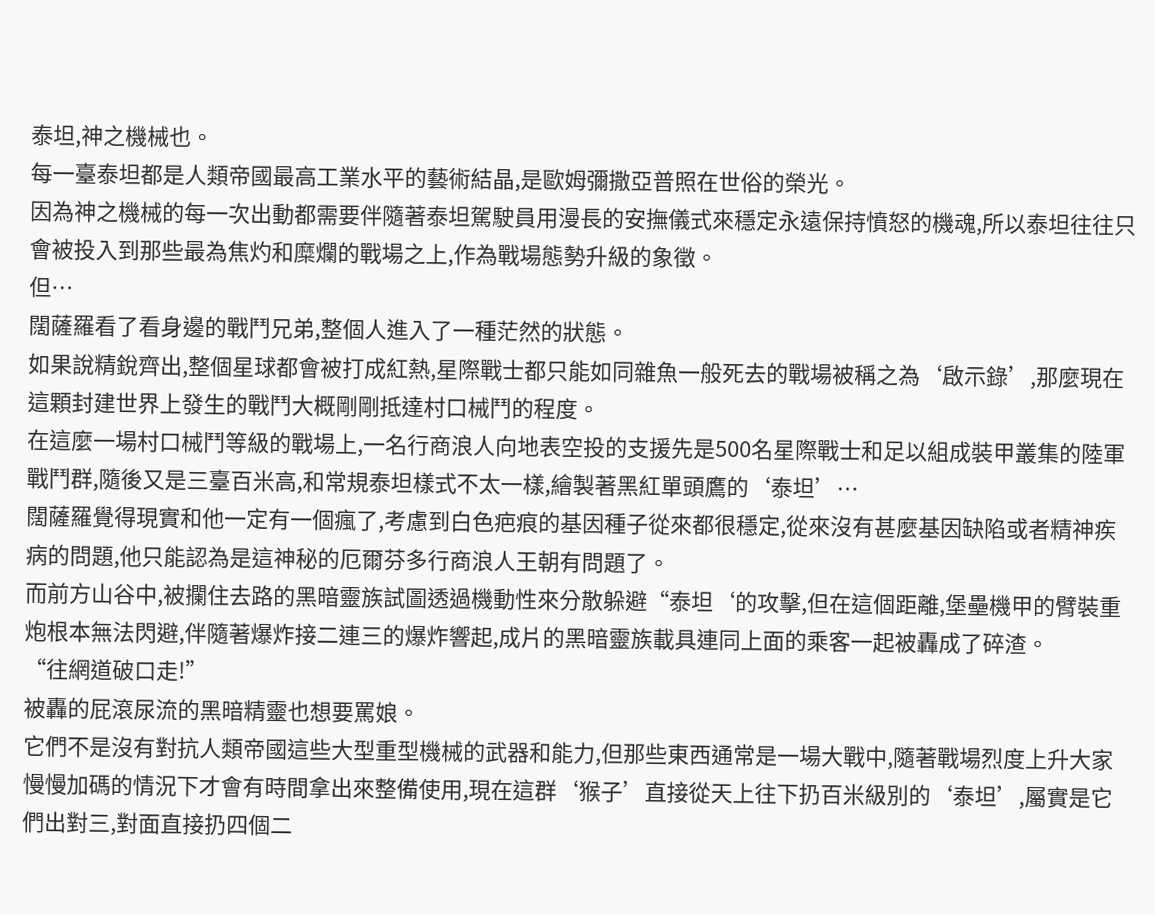泰坦,神之機械也。
每一臺泰坦都是人類帝國最高工業水平的藝術結晶,是歐姆彌撒亞普照在世俗的榮光。
因為神之機械的每一次出動都需要伴隨著泰坦駕駛員用漫長的安撫儀式來穩定永遠保持憤怒的機魂,所以泰坦往往只會被投入到那些最為焦灼和糜爛的戰場之上,作為戰場態勢升級的象徵。
但…
闊薩羅看了看身邊的戰鬥兄弟,整個人進入了一種茫然的狀態。
如果說精銳齊出,整個星球都會被打成紅熱,星際戰士都只能如同雜魚一般死去的戰場被稱之為‘啟示錄’,那麼現在這顆封建世界上發生的戰鬥大概剛剛抵達村口械鬥的程度。
在這麼一場村口械鬥等級的戰場上,一名行商浪人向地表空投的支援先是500名星際戰士和足以組成裝甲叢集的陸軍戰鬥群,隨後又是三臺百米高,和常規泰坦樣式不太一樣,繪製著黑紅單頭鷹的‘泰坦’…
闊薩羅覺得現實和他一定有一個瘋了,考慮到白色疤痕的基因種子從來都很穩定,從來沒有甚麼基因缺陷或者精神疾病的問題,他只能認為是這神秘的厄爾芬多行商浪人王朝有問題了。
而前方山谷中,被攔住去路的黑暗靈族試圖透過機動性來分散躲避“泰坦‘的攻擊,但在這個距離,堡壘機甲的臂裝重炮根本無法閃避,伴隨著爆炸接二連三的爆炸響起,成片的黑暗靈族載具連同上面的乘客一起被轟成了碎渣。
“往網道破口走!”
被轟的屁滾尿流的黑暗精靈也想要罵娘。
它們不是沒有對抗人類帝國這些大型重型機械的武器和能力,但那些東西通常是一場大戰中,隨著戰場烈度上升大家慢慢加碼的情況下才會有時間拿出來整備使用,現在這群‘猴子’直接從天上往下扔百米級別的‘泰坦’,屬實是它們出對三,對面直接扔四個二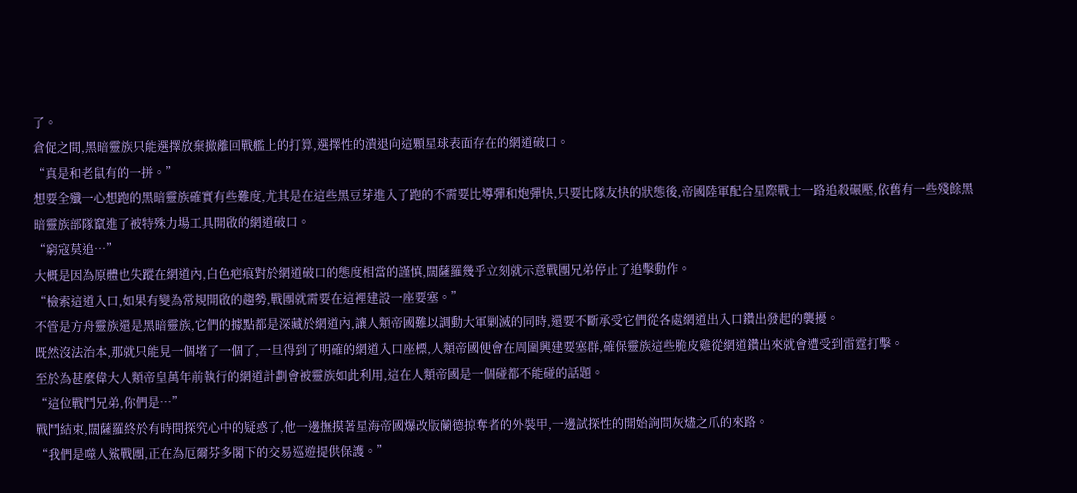了。
倉促之間,黑暗靈族只能選擇放棄撤離回戰艦上的打算,選擇性的潰退向這顆星球表面存在的網道破口。
“真是和老鼠有的一拼。”
想要全殲一心想跑的黑暗靈族確實有些難度,尤其是在這些黑豆芽進入了跑的不需要比導彈和炮彈快,只要比隊友快的狀態後,帝國陸軍配合星際戰士一路追殺碾壓,依舊有一些殘餘黑暗靈族部隊竄進了被特殊力場工具開啟的網道破口。
“窮寇莫追…”
大概是因為原體也失蹤在網道內,白色疤痕對於網道破口的態度相當的謹慎,闊薩羅幾乎立刻就示意戰團兄弟停止了追擊動作。
“檢索這道入口,如果有變為常規開啟的趨勢,戰團就需要在這裡建設一座要塞。”
不管是方舟靈族還是黑暗靈族,它們的據點都是深藏於網道內,讓人類帝國難以調動大軍剿滅的同時,還要不斷承受它們從各處網道出入口鑽出發起的襲擾。
既然沒法治本,那就只能見一個堵了一個了,一旦得到了明確的網道入口座標,人類帝國便會在周圍興建要塞群,確保靈族這些脆皮雞從網道鑽出來就會遭受到雷霆打擊。
至於為甚麼偉大人類帝皇萬年前執行的網道計劃會被靈族如此利用,這在人類帝國是一個碰都不能碰的話題。
“這位戰鬥兄弟,你們是…”
戰鬥結束,闊薩羅終於有時間探究心中的疑惑了,他一邊撫摸著星海帝國爆改版蘭德掠奪者的外裝甲,一邊試探性的開始詢問灰燼之爪的來路。
“我們是噬人鯊戰團,正在為厄爾芬多閣下的交易巡遊提供保護。”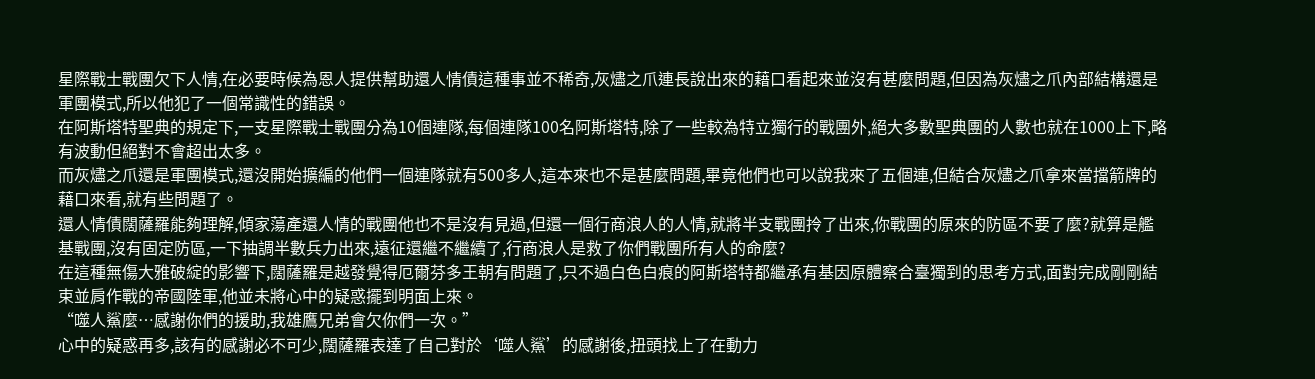星際戰士戰團欠下人情,在必要時候為恩人提供幫助還人情債這種事並不稀奇,灰燼之爪連長說出來的藉口看起來並沒有甚麼問題,但因為灰燼之爪內部結構還是軍團模式,所以他犯了一個常識性的錯誤。
在阿斯塔特聖典的規定下,一支星際戰士戰團分為10個連隊,每個連隊100名阿斯塔特,除了一些較為特立獨行的戰團外,絕大多數聖典團的人數也就在1000上下,略有波動但絕對不會超出太多。
而灰燼之爪還是軍團模式,還沒開始擴編的他們一個連隊就有500多人,這本來也不是甚麼問題,畢竟他們也可以說我來了五個連,但結合灰燼之爪拿來當擋箭牌的藉口來看,就有些問題了。
還人情債闊薩羅能夠理解,傾家蕩產還人情的戰團他也不是沒有見過,但還一個行商浪人的人情,就將半支戰團拎了出來,你戰團的原來的防區不要了麼?就算是艦基戰團,沒有固定防區,一下抽調半數兵力出來,遠征還繼不繼續了,行商浪人是救了你們戰團所有人的命麼?
在這種無傷大雅破綻的影響下,闊薩羅是越發覺得厄爾芬多王朝有問題了,只不過白色白痕的阿斯塔特都繼承有基因原體察合臺獨到的思考方式,面對完成剛剛結束並肩作戰的帝國陸軍,他並未將心中的疑惑擺到明面上來。
“噬人鯊麼…感謝你們的援助,我雄鷹兄弟會欠你們一次。”
心中的疑惑再多,該有的感謝必不可少,闊薩羅表達了自己對於‘噬人鯊’的感謝後,扭頭找上了在動力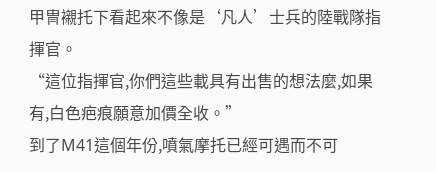甲冑襯托下看起來不像是‘凡人’士兵的陸戰隊指揮官。
“這位指揮官,你們這些載具有出售的想法麼,如果有,白色疤痕願意加價全收。”
到了M41這個年份,噴氣摩托已經可遇而不可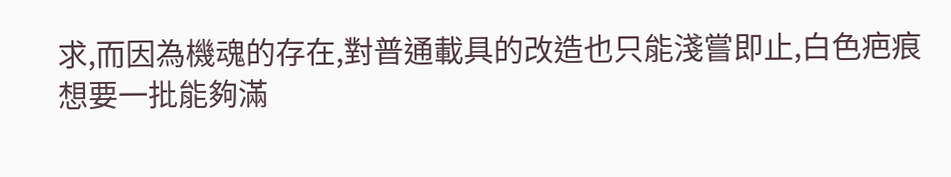求,而因為機魂的存在,對普通載具的改造也只能淺嘗即止,白色疤痕想要一批能夠滿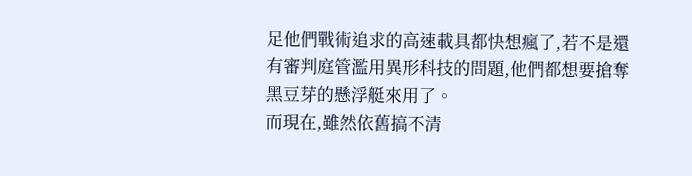足他們戰術追求的高速載具都快想瘋了,若不是還有審判庭管濫用異形科技的問題,他們都想要搶奪黑豆芽的懸浮艇來用了。
而現在,雖然依舊搞不清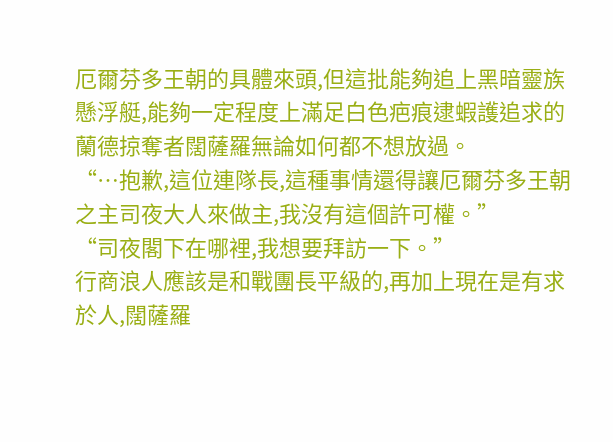厄爾芬多王朝的具體來頭,但這批能夠追上黑暗靈族懸浮艇,能夠一定程度上滿足白色疤痕逮蝦護追求的蘭德掠奪者闊薩羅無論如何都不想放過。
“…抱歉,這位連隊長,這種事情還得讓厄爾芬多王朝之主司夜大人來做主,我沒有這個許可權。”
“司夜閣下在哪裡,我想要拜訪一下。”
行商浪人應該是和戰團長平級的,再加上現在是有求於人,闊薩羅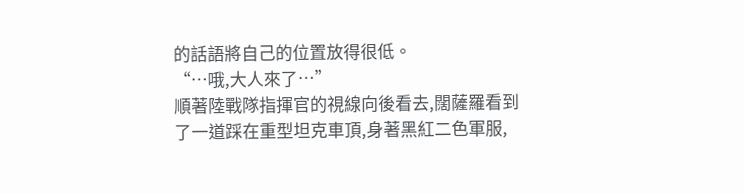的話語將自己的位置放得很低。
“…哦,大人來了…”
順著陸戰隊指揮官的視線向後看去,闊薩羅看到了一道踩在重型坦克車頂,身著黑紅二色軍服,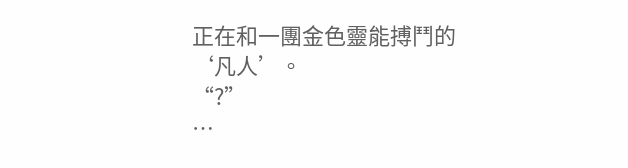正在和一團金色靈能搏鬥的‘凡人’。
“?”
…